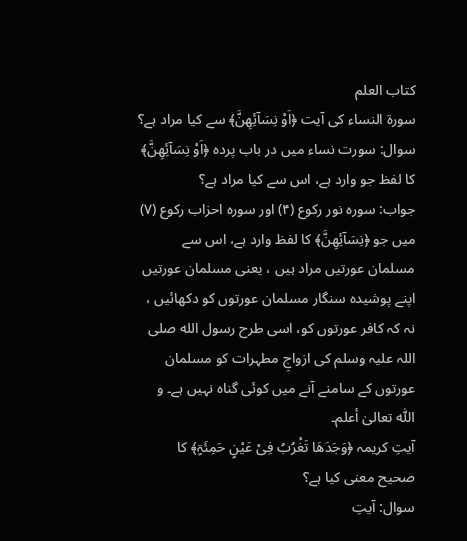کتاب العلم
سورۃ النساء کی آیت ﴿اَوْ نِسَآئِھِنَّ﴾ سے کیا مراد ہے؟
سوال: سورت نساء میں در باب پردہ ﴿اَوْ نِسَآئِھِنَّ﴾ کا لفظ جو وارد ہے، اس سے کیا مراد ہے؟
جواب: سورہ نور رکوع (۴) اور سورہ احزاب رکوع (۷) میں جو ﴿نِسَآئِھِنَّ﴾ کا لفظ وارد ہے، اس سے مسلمان عورتیں مراد ہیں ، یعنی مسلمان عورتیں اپنے پوشیدہ سنگار مسلمان عورتوں کو دکھائیں ، نہ کہ کافر عورتوں کو، اسی طرح رسول الله صلی اللہ علیہ وسلم کی ازواجِ مطہرات کو مسلمان عورتوں کے سامنے آنے میں کوئی گناہ نہیں ہے۔ و اللّٰه تعالیٰ أعلم۔
آیتِ کریمہ ﴿وَجَدَھَا تَغْرُبُ فِیْ عَیْنٍ حَمِئَۃٍ﴾ کا صحیح معنی کیا ہے؟
سوال: آیتِ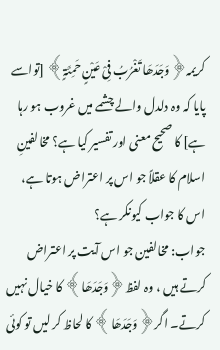کریمہ﴿وَجَدَھَا تَغْرُبُ فِیْ عَیْنٍ حَمِئَۃٍ﴾ [تواسے پایا کہ وہ دلدل والے چشمے میں غروب ہو رہا ہے] کا صحیح معنی اور تفسیر کیا ہے؟ مخالفینِ اسلام کا عقلاً جو اس پر اعتراض ہوتا ہے، اس کا جواب کیونکر ہے؟
جواب: مخالفین جو اس آیت پر اعتراض کرتے ہیں ، وہ لفظ﴿وَجَدَھَا﴾ کا خیال نہیں کرتے۔ اگر﴿وَجَدَھَا﴾ کا لحاظ کر لیں تو کوئی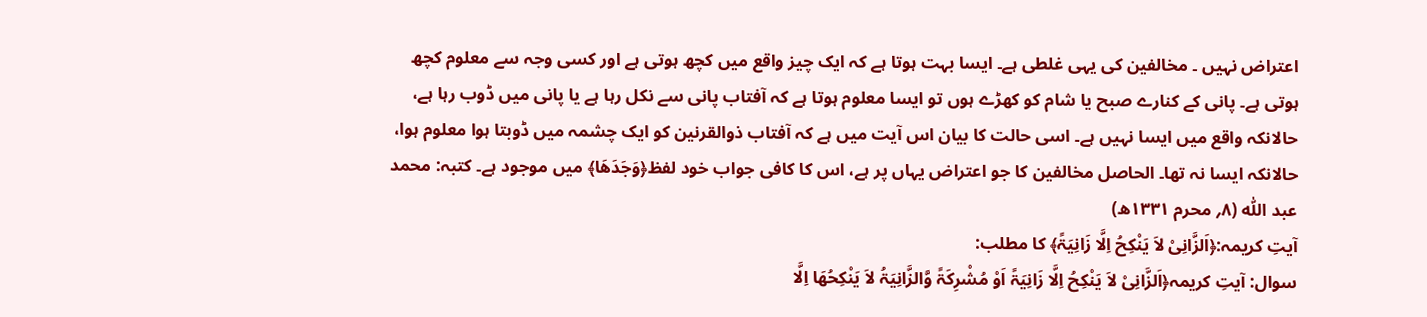اعتراض نہیں ۔ مخالفین کی یہی غلطی ہے۔ ایسا بہت ہوتا ہے کہ ایک چیز واقع میں کچھ ہوتی ہے اور کسی وجہ سے معلوم کچھ ہوتی ہے۔ پانی کے کنارے صبح یا شام کو کھڑے ہوں تو ایسا معلوم ہوتا ہے کہ آفتاب پانی سے نکل رہا ہے یا پانی میں ڈوب رہا ہے، حالانکہ واقع میں ایسا نہیں ہے۔ اسی حالت کا بیان اس آیت میں ہے کہ آفتاب ذوالقرنین کو ایک چشمہ میں ڈوبتا ہوا معلوم ہوا، حالانکہ ایسا نہ تھا۔ الحاصل مخالفین کا جو اعتراض یہاں پر ہے، اس کا کافی جواب خود لفظ﴿وَجَدَھَا﴾ میں موجود ہے۔ کتبہ: محمد عبد اللّٰه (۸؍ محرم ۱۳۳۱ھ)
آیتِ کریمہ:﴿اَلزَّانِیْ لاَ یَنْکِحُ اِلَّا زَانِیَۃً﴾ کا مطلب:
سوال: آیتِ کریمہ﴿اَلزَّانِیْ لاَ یَنْکِحُ اِلَّا زَانِیَۃً اَوْ مُشْرِکَۃً وَّالزَّانِیَۃُ لاَ یَنْکِحُھَا اِلَّا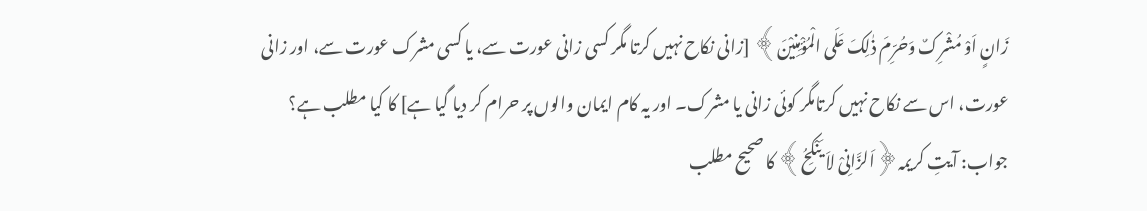زَانٍ اَوْ مُشْرِکٌ وَحُرِّمَ ذٰلِکَ عَلَی الْمُؤْمِنِیْنَ﴾ [زانی نکاح نہیں کرتا مگر کسی زانی عورت سے، یا کسی مشرک عورت سے، اور زانی عورت، اس سے نکاح نہیں کرتامگر کوئی زانی یا مشرک۔ اور یہ کام ایمان والوں پر حرام کر دیا گیا ہے] کا کیا مطلب ہے؟
جواب: آیتِ کریمہ﴿اَلزَّانِیْ لاَ یَنْکِحُ﴾ کا صحیح مطلب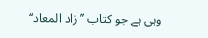وہی ہے جو کتاب ’’زاد المعاد‘‘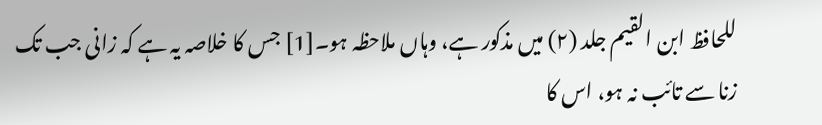للحافظ ابن القیم جلد (۲) میں مذکور ہے، وہاں ملاحظہ ہو۔[1] جس کا خلاصہ یہ ہے کہ زانی جب تک زنا سے تائب نہ ہو، اس کا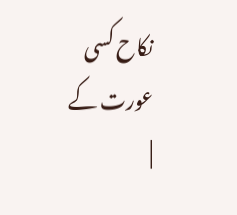نکاح کسی عورت کے
|